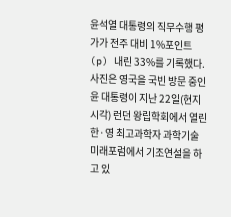윤석열 대통령의 직무수행 평가가 전주 대비 1%포인트(p) 내린 33%를 기록했다. 사진은 영국을 국빈 방문 중인 윤 대통령이 지난 22일(현지시각) 런던 왕립학회에서 열린 한·영 최고과학자 과학기술 미래포럼에서 기조연설을 하고 있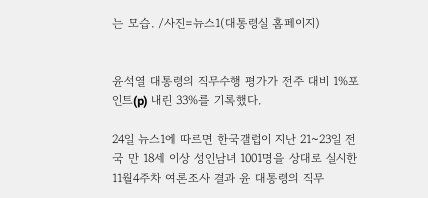는 모습. /사진=뉴스1(대통령실 홈페이지)


윤석열 대통령의 직무수행 평가가 전주 대비 1%포인트(p) 내린 33%를 기록했다.

24일 뉴스1에 따르면 한국갤럽이 지난 21~23일 전국 만 18세 이상 성인남녀 1001명을 상대로 실시한 11월4주차 여론조사 결과 윤 대통령의 직무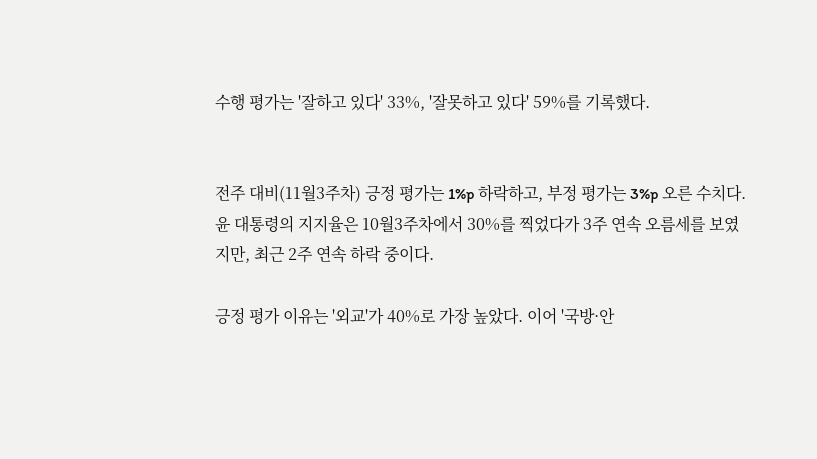수행 평가는 '잘하고 있다' 33%, '잘못하고 있다' 59%를 기록했다.


전주 대비(11월3주차) 긍정 평가는 1%p 하락하고, 부정 평가는 3%p 오른 수치다. 윤 대통령의 지지율은 10월3주차에서 30%를 찍었다가 3주 연속 오름세를 보였지만, 최근 2주 연속 하락 중이다.

긍정 평가 이유는 '외교'가 40%로 가장 높았다. 이어 '국방·안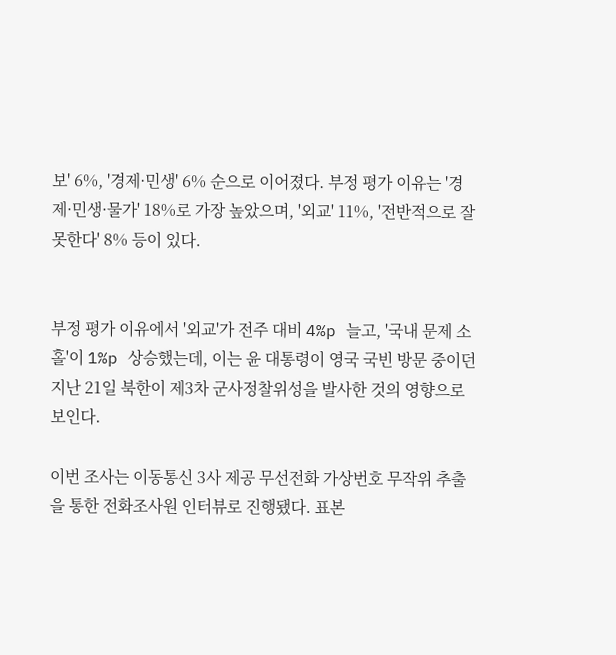보' 6%, '경제·민생' 6% 순으로 이어졌다. 부정 평가 이유는 '경제·민생·물가' 18%로 가장 높았으며, '외교' 11%, '전반적으로 잘못한다' 8% 등이 있다.


부정 평가 이유에서 '외교'가 전주 대비 4%p 늘고, '국내 문제 소홀'이 1%p 상승했는데, 이는 윤 대통령이 영국 국빈 방문 중이던 지난 21일 북한이 제3차 군사정찰위성을 발사한 것의 영향으로 보인다.

이번 조사는 이동통신 3사 제공 무선전화 가상번호 무작위 추출을 통한 전화조사원 인터뷰로 진행됐다. 표본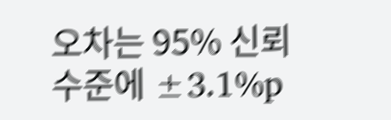오차는 95% 신뢰수준에 ±3.1%p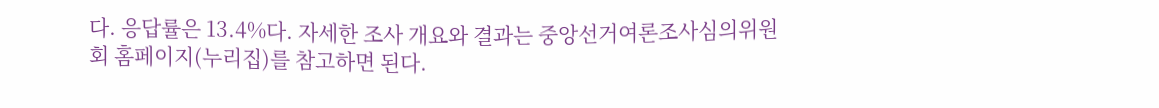다. 응답률은 13.4%다. 자세한 조사 개요와 결과는 중앙선거여론조사심의위원회 홈페이지(누리집)를 참고하면 된다.